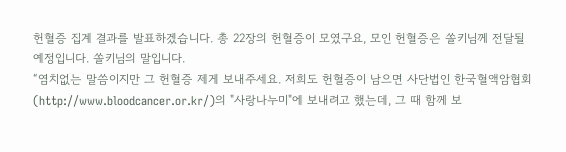헌혈증 집계 결과를 발표하겠습니다. 총 22장의 헌혈증이 모였구요, 모인 헌혈증은 쏠키님께 전달될 예정입니다. 쏠키님의 말입니다.
“염치없는 말씀이지만 그 헌혈증 제게 보내주세요. 저희도 헌혈증이 남으면 사단법인 한국혈액암협회(http://www.bloodcancer.or.kr/)의 "사랑나누미"에 보내려고 했는데, 그 때 함께 보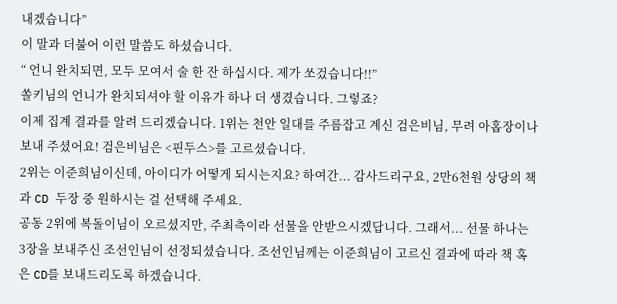내겠습니다”
이 말과 더불어 이런 말씀도 하셨습니다.
“ 언니 완치되면, 모두 모여서 술 한 잔 하십시다. 제가 쏘겄습니다!!”
쏠키님의 언니가 완치되셔야 할 이유가 하나 더 생겼습니다. 그렇죠?
이제 집계 결과를 알려 드리겠습니다. 1위는 천안 일대를 주름잡고 계신 검은비님, 무려 아홉장이나 보내 주셨어요! 검은비님은 <핀두스>를 고르셨습니다.
2위는 이준희님이신데, 아이디가 어떻게 되시는지요? 하여간... 감사드리구요, 2만6천원 상당의 책과 CD 두장 중 원하시는 걸 선택해 주세요.
공동 2위에 복돌이님이 오르셨지만, 주최측이라 선물을 안받으시겠답니다. 그래서... 선물 하나는 3장을 보내주신 조선인님이 선정되셨습니다. 조선인님께는 이준희님이 고르신 결과에 따라 책 혹은 CD를 보내드리도록 하겠습니다.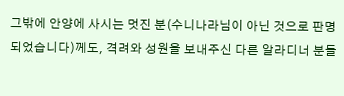그밖에 안양에 사시는 멋진 분(수니나라님이 아닌 것으로 판명되었습니다)께도, 격려와 성원을 보내주신 다른 알라디너 분들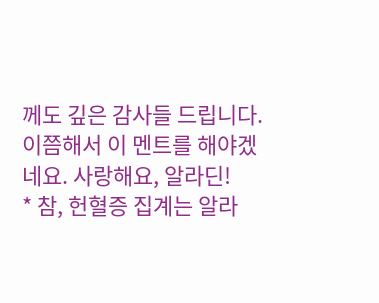께도 깊은 감사들 드립니다. 이쯤해서 이 멘트를 해야겠네요. 사랑해요, 알라딘!
* 참, 헌혈증 집계는 알라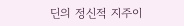딘의 정신적 지주이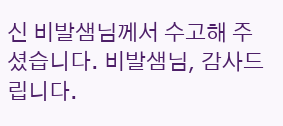신 비발샘님께서 수고해 주셨습니다. 비발샘님, 감사드립니다.